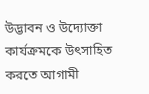উদ্ভাবন ও উদ্যোক্তা কার্যক্রমকে উৎসাহিত করতে আগামী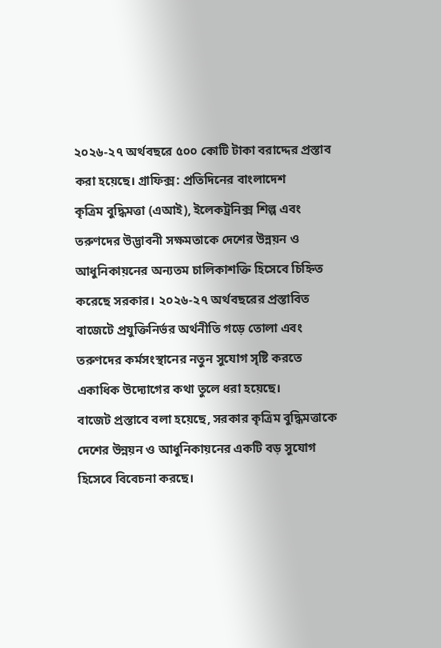২০২৬-২৭ অর্থবছরে ৫০০ কোটি টাকা বরাদ্দের প্রস্তাব করা হয়েছে। গ্রাফিক্স: প্রতিদিনের বাংলাদেশ
কৃত্রিম বুদ্ধিমত্তা (এআই), ইলেকট্রনিক্স শিল্প এবং তরুণদের উদ্ভাবনী সক্ষমতাকে দেশের উন্নয়ন ও আধুনিকায়নের অন্যতম চালিকাশক্তি হিসেবে চিহ্নিত করেছে সরকার। ২০২৬-২৭ অর্থবছরের প্রস্তাবিত বাজেটে প্রযুক্তিনির্ভর অর্থনীতি গড়ে তোলা এবং তরুণদের কর্মসংস্থানের নতুন সুযোগ সৃষ্টি করতে একাধিক উদ্যোগের কথা তুলে ধরা হয়েছে।
বাজেট প্রস্তাবে বলা হয়েছে, সরকার কৃত্রিম বুদ্ধিমত্তাকে দেশের উন্নয়ন ও আধুনিকায়নের একটি বড় সুযোগ হিসেবে বিবেচনা করছে।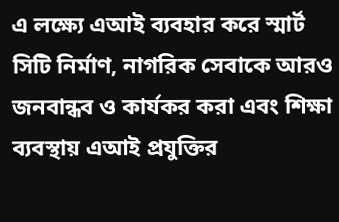এ লক্ষ্যে এআই ব্যবহার করে স্মার্ট সিটি নির্মাণ, নাগরিক সেবাকে আরও জনবান্ধব ও কার্যকর করা এবং শিক্ষা ব্যবস্থায় এআই প্রযুক্তির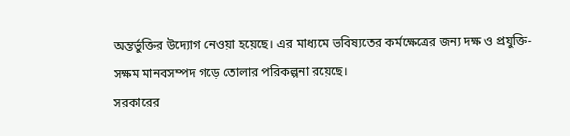অন্তর্ভুক্তির উদ্যোগ নেওয়া হয়েছে। এর মাধ্যমে ভবিষ্যতের কর্মক্ষেত্রের জন্য দক্ষ ও প্রযুক্তি-সক্ষম মানবসম্পদ গড়ে তোলার পরিকল্পনা রয়েছে।
সরকারের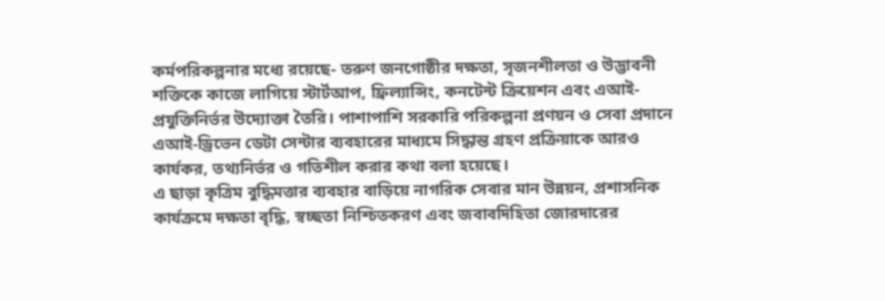কর্মপরিকল্পনার মধ্যে রয়েছে- তরুণ জনগোষ্ঠীর দক্ষতা, সৃজনশীলতা ও উদ্ভাবনী শক্তিকে কাজে লাগিয়ে স্টার্টআপ, ফ্রিল্যান্সিং, কনটেন্ট ক্রিয়েশন এবং এআই-প্রযুক্তিনির্ভর উদ্যোক্তা তৈরি। পাশাপাশি সরকারি পরিকল্পনা প্রণয়ন ও সেবা প্রদানে এআই-ড্রিভেন ডেটা সেন্টার ব্যবহারের মাধ্যমে সিদ্ধান্ত গ্রহণ প্রক্রিয়াকে আরও কার্যকর, তথ্যনির্ভর ও গতিশীল করার কথা বলা হয়েছে।
এ ছাড়া কৃত্রিম বুদ্ধিমত্তার ব্যবহার বাড়িয়ে নাগরিক সেবার মান উন্নয়ন, প্রশাসনিক কার্যক্রমে দক্ষতা বৃদ্ধি, স্বচ্ছতা নিশ্চিতকরণ এবং জবাবদিহিতা জোরদারের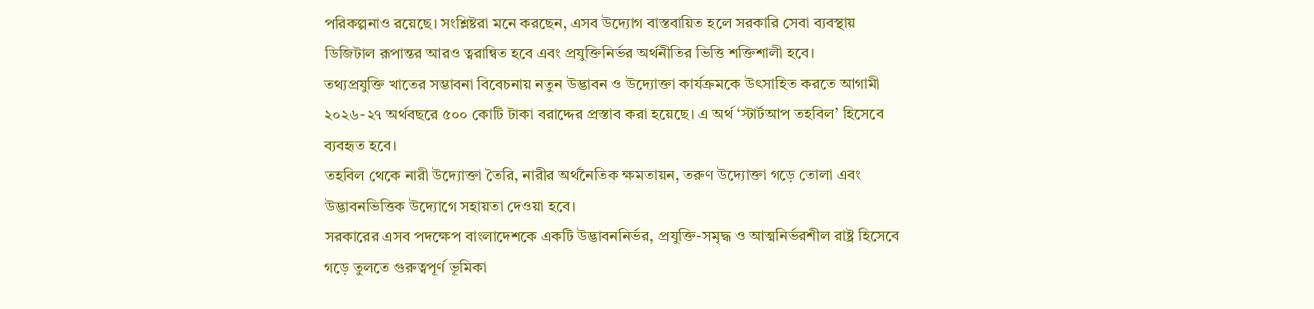পরিকল্পনাও রয়েছে। সংশ্লিষ্টরা মনে করছেন, এসব উদ্যোগ বাস্তবায়িত হলে সরকারি সেবা ব্যবস্থায় ডিজিটাল রূপান্তর আরও ত্বরান্বিত হবে এবং প্রযুক্তিনির্ভর অর্থনীতির ভিত্তি শক্তিশালী হবে।
তথ্যপ্রযুক্তি খাতের সম্ভাবনা বিবেচনায় নতুন উদ্ভাবন ও উদ্যোক্তা কার্যক্রমকে উৎসাহিত করতে আগামী ২০২৬-২৭ অর্থবছরে ৫০০ কোটি টাকা বরাদ্দের প্রস্তাব করা হয়েছে। এ অর্থ ‘স্টার্টআপ তহবিল’ হিসেবে ব্যবহৃত হবে।
তহবিল থেকে নারী উদ্যোক্তা তৈরি, নারীর অর্থনৈতিক ক্ষমতায়ন, তরুণ উদ্যোক্তা গড়ে তোলা এবং উদ্ভাবনভিত্তিক উদ্যোগে সহায়তা দেওয়া হবে।
সরকারের এসব পদক্ষেপ বাংলাদেশকে একটি উদ্ভাবননির্ভর, প্রযুক্তি-সমৃদ্ধ ও আত্মনির্ভরশীল রাষ্ট্র হিসেবে গড়ে তুলতে গুরুত্বপূর্ণ ভূমিকা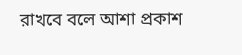রাখবে বলে আশা প্রকাশ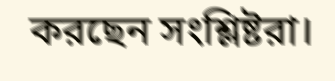করছেন সংশ্লিষ্টরা।